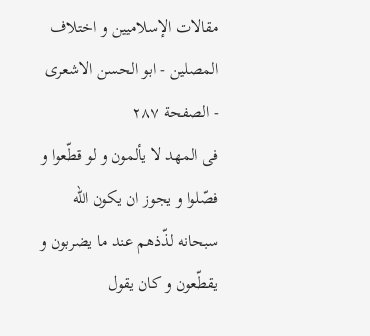مقالات الإسلاميين و اختلاف المصلين - ابو الحسن الاشعری - الصفحة ٢٨٧
فى المهد لا يألمون و لو قطّعوا و فصّلوا و يجوز ان يكون اللّه سبحانه لذّذهم عند ما يضربون و يقطّعون و كان يقول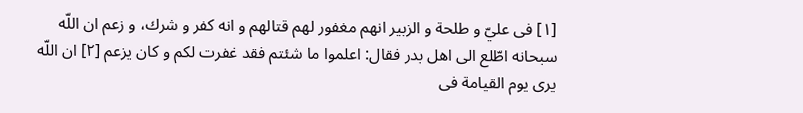[١] فى عليّ و طلحة و الزبير انهم مغفور لهم قتالهم و انه كفر و شرك، و زعم ان اللّه سبحانه اطّلع الى اهل بدر فقال: اعلموا ما شئتم فقد غفرت لكم و كان يزعم [٢] ان اللّه يرى يوم القيامة فى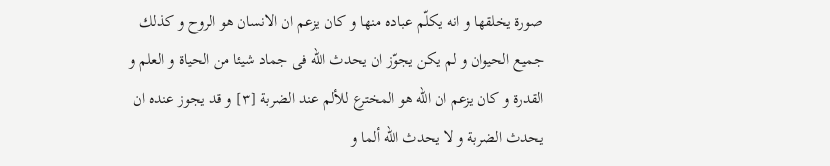صورة يخلقها و انه يكلّم عباده منها و كان يزعم ان الانسان هو الروح و كذلك جميع الحيوان و لم يكن يجوّز ان يحدث اللّه فى جماد شيئا من الحياة و العلم و القدرة و كان يزعم ان اللّه هو المخترع للألم عند الضربة [٣] و قد يجوز عنده ان يحدث الضربة و لا يحدث اللّه ألما و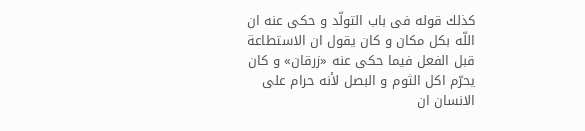كذلك قوله فى باب التولّد و حكى عنه ان اللّه بكل مكان و كان يقول ان الاستطاعة قبل الفعل فيما حكى عنه «زرقان» و كان يحرّم اكل الثوم و البصل لأنه حرام على الانسان ان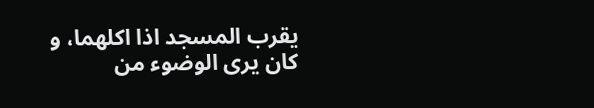يقرب المسجد اذا اكلهما، و كان يرى الوضوء من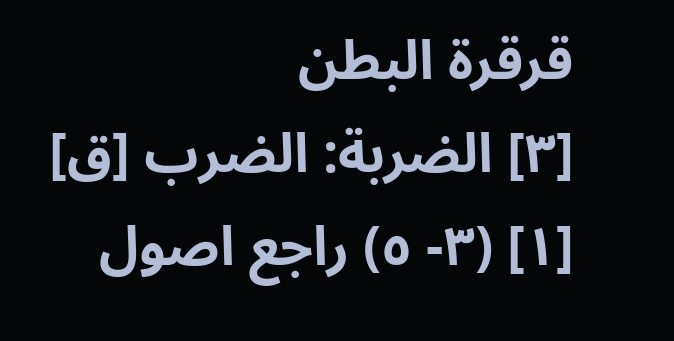قرقرة البطن
[٣] الضربة: الضرب [ق]
[١] (٣- ٥) راجع اصول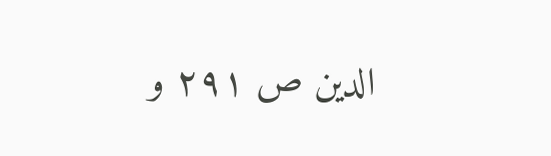الدين ص ٢٩١ و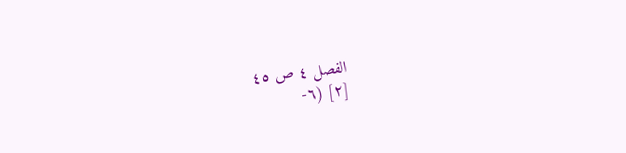الفصل ٤ ص ٤٥
[٢] (٦-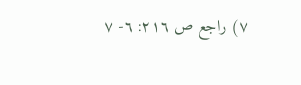٧) راجع ص ٢١٦: ٦- ٧